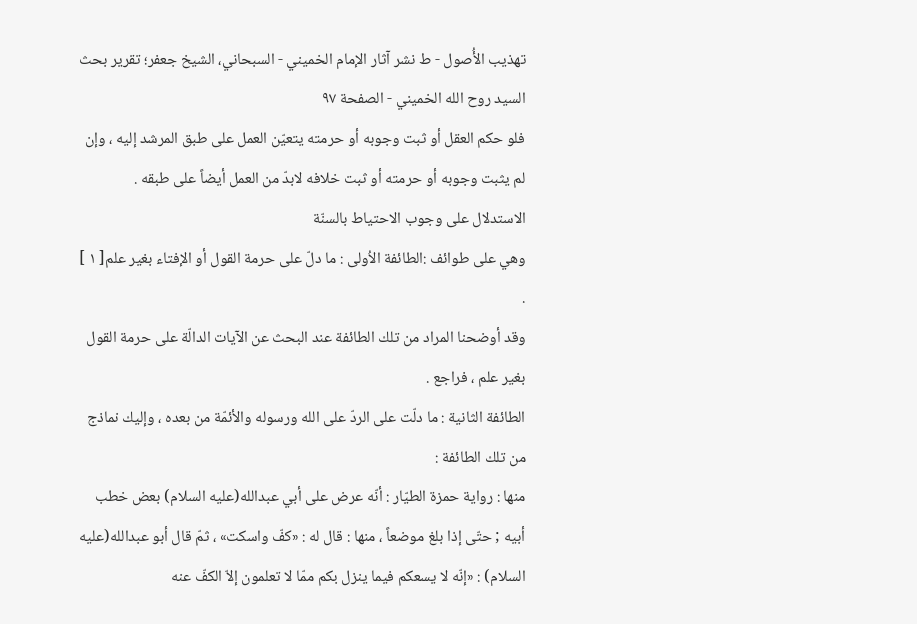تهذيب الأُصول - ط نشر آثار الإمام الخميني - السبحاني، الشيخ جعفر؛ تقرير بحث السيد روح الله الخميني - الصفحة ٩٧
فلو حكم العقل أو ثبت وجوبه أو حرمته يتعيّن العمل على طبق المرشد إليه ، وإن لم يثبت وجوبه أو حرمته أو ثبت خلافه لابدّ من العمل أيضاً على طبقه .
الاستدلال على وجوب الاحتياط بالسنّة
وهي على طوائف :الطائفة الاُولى : ما دلّ على حرمة القول أو الإفتاء بغير علم[ ١ ] .
وقد أوضحنا المراد من تلك الطائفة عند البحث عن الآيات الدالّة على حرمة القول بغير علم ، فراجع .
الطائفة الثانية : ما دلّت على الردّ على الله ورسوله والأئمّة من بعده ، وإليك نماذج من تلك الطائفة :
منها : رواية حمزة الطيّار : أنّه عرض على أبي عبدالله(عليه السلام) بعض خطب أبيه ; حتّى إذا بلغ موضعاً ، منها : قال له : «كفّ واسكت» ، ثمّ قال أبو عبدالله(عليه السلام) : «إنّه لا يسعكم فيما ينزل بكم ممّا لا تعلمون إلاّ الكفّ عنه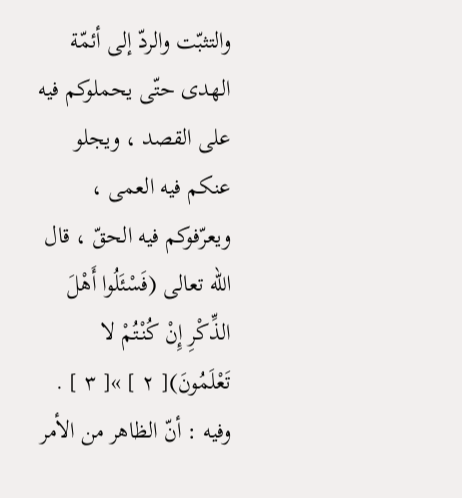والتثبّت والردّ إلى أئمّة الهدى حتّى يحملوكم فيه على القصد ، ويجلو عنكم فيه العمى ، ويعرّفوكم فيه الحقّ ، قال الله تعالى (فَسْئَلُوا أَهْلَ الذِّكْرِ إِنْ كُنْتُمْ لا تَعْلَمُونَ)[ ٢ ] »[ ٣ ] .
وفيه : أنّ الظاهر من الأمر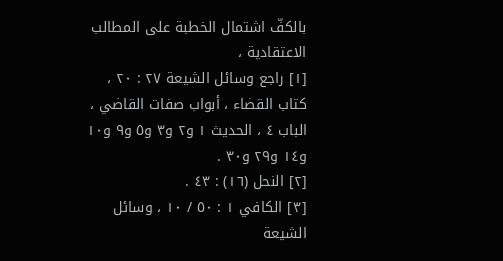بالكفّ اشتمال الخطبة على المطالب الاعتقادية ،
[١] راجع وسائل الشيعة ٢٧ : ٢٠ ، كتاب القضاء ، أبواب صفات القاضي ، الباب ٤ ، الحديث ١ و٢ و٣ و٥ و٩ و١٠ و١٤ و٢٩ و٣٠ .
[٢] النحل (١٦) : ٤٣ .
[٣] الكافي ١ : ٥٠ / ١٠ ، وسائل الشيعة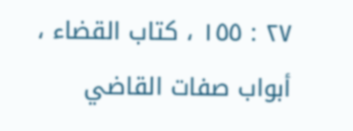٢٧ : ١٥٥ ، كتاب القضاء ، أبواب صفات القاضي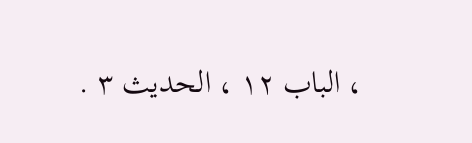، الباب ١٢ ، الحديث ٣ .